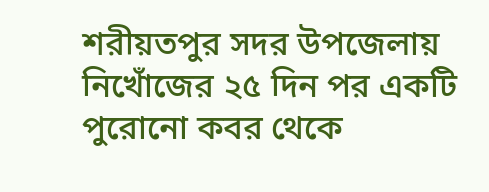শরীয়তপুর সদর উপজেলায় নিখোঁজের ২৫ দিন পর একটি পুরোনো কবর থেকে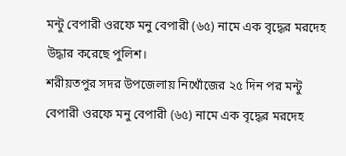মন্টু বেপারী ওরফে মনু বেপারী (৬৫) নামে এক বৃদ্ধের মরদেহ উদ্ধার করেছে পুলিশ।
শরীয়তপুর সদর উপজেলায় নিখোঁজের ২৫ দিন পর মন্টু বেপারী ওরফে মনু বেপারী (৬৫) নামে এক বৃদ্ধের মরদেহ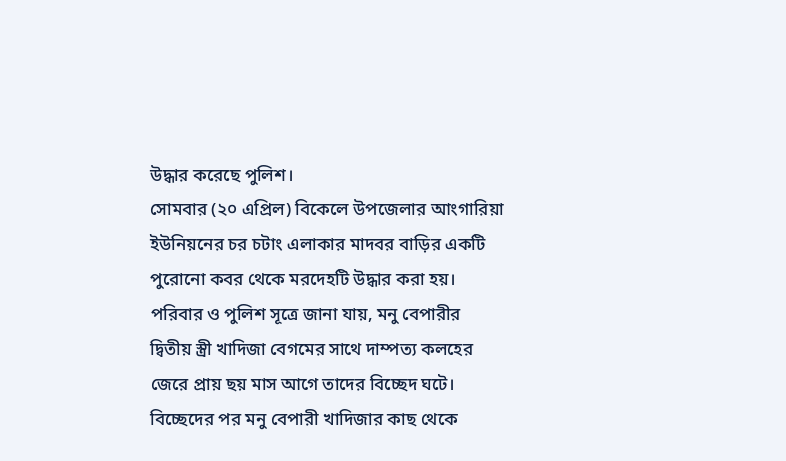উদ্ধার করেছে পুলিশ।
সোমবার (২০ এপ্রিল) বিকেলে উপজেলার আংগারিয়া ইউনিয়নের চর চটাং এলাকার মাদবর বাড়ির একটি পুরোনো কবর থেকে মরদেহটি উদ্ধার করা হয়।
পরিবার ও পুলিশ সূত্রে জানা যায়, মনু বেপারীর দ্বিতীয় স্ত্রী খাদিজা বেগমের সাথে দাম্পত্য কলহের জেরে প্রায় ছয় মাস আগে তাদের বিচ্ছেদ ঘটে। বিচ্ছেদের পর মনু বেপারী খাদিজার কাছ থেকে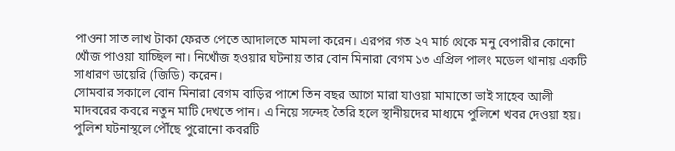পাওনা সাত লাখ টাকা ফেরত পেতে আদালতে মামলা করেন। এরপর গত ২৭ মার্চ থেকে মনু বেপারীর কোনো খোঁজ পাওয়া যাচ্ছিল না। নিখোঁজ হওয়ার ঘটনায় তার বোন মিনারা বেগম ১৩ এপ্রিল পালং মডেল থানায় একটি সাধারণ ডায়েরি (জিডি) করেন।
সোমবার সকালে বোন মিনারা বেগম বাড়ির পাশে তিন বছর আগে মারা যাওয়া মামাতো ভাই সাহেব আলী মাদবরের কবরে নতুন মাটি দেখতে পান। এ নিয়ে সন্দেহ তৈরি হলে স্থানীয়দের মাধ্যমে পুলিশে খবর দেওয়া হয়। পুলিশ ঘটনাস্থলে পৌঁছে পুরোনো কবরটি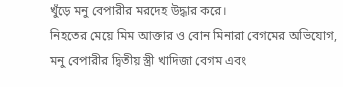খুঁড়ে মনু বেপারীর মরদেহ উদ্ধার করে।
নিহতের মেয়ে মিম আক্তার ও বোন মিনারা বেগমের অভিযোগ, মনু বেপারীর দ্বিতীয় স্ত্রী খাদিজা বেগম এবং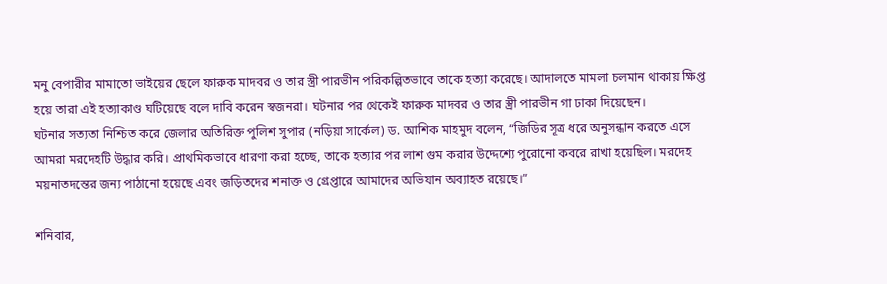মনু বেপারীর মামাতো ভাইয়ের ছেলে ফারুক মাদবর ও তার স্ত্রী পারভীন পরিকল্পিতভাবে তাকে হত্যা করেছে। আদালতে মামলা চলমান থাকায় ক্ষিপ্ত হয়ে তারা এই হত্যাকাণ্ড ঘটিয়েছে বলে দাবি করেন স্বজনরা। ঘটনার পর থেকেই ফারুক মাদবর ও তার স্ত্রী পারভীন গা ঢাকা দিয়েছেন।
ঘটনার সত্যতা নিশ্চিত করে জেলার অতিরিক্ত পুলিশ সুপার (নড়িয়া সার্কেল) ড. আশিক মাহমুদ বলেন, “জিডির সূত্র ধরে অনুসন্ধান করতে এসে আমরা মরদেহটি উদ্ধার করি। প্রাথমিকভাবে ধারণা করা হচ্ছে, তাকে হত্যার পর লাশ গুম করার উদ্দেশ্যে পুরোনো কবরে রাখা হয়েছিল। মরদেহ ময়নাতদন্তের জন্য পাঠানো হয়েছে এবং জড়িতদের শনাক্ত ও গ্রেপ্তারে আমাদের অভিযান অব্যাহত রয়েছে।”

শনিবার,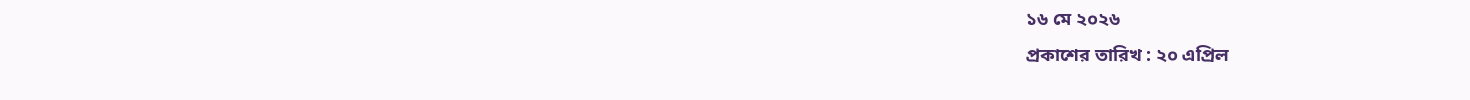১৬ মে ২০২৬
প্রকাশের তারিখ : ২০ এপ্রিল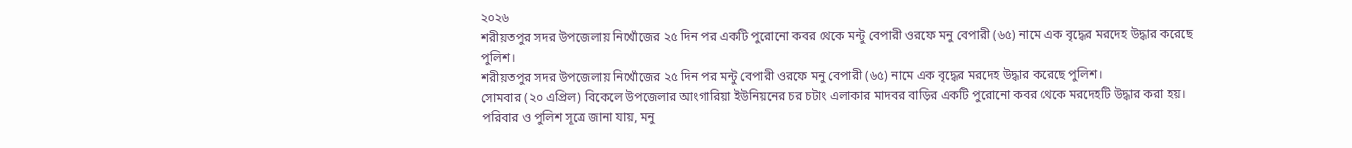২০২৬
শরীয়তপুর সদর উপজেলায় নিখোঁজের ২৫ দিন পর একটি পুরোনো কবর থেকে মন্টু বেপারী ওরফে মনু বেপারী (৬৫) নামে এক বৃদ্ধের মরদেহ উদ্ধার করেছে পুলিশ।
শরীয়তপুর সদর উপজেলায় নিখোঁজের ২৫ দিন পর মন্টু বেপারী ওরফে মনু বেপারী (৬৫) নামে এক বৃদ্ধের মরদেহ উদ্ধার করেছে পুলিশ।
সোমবার (২০ এপ্রিল) বিকেলে উপজেলার আংগারিয়া ইউনিয়নের চর চটাং এলাকার মাদবর বাড়ির একটি পুরোনো কবর থেকে মরদেহটি উদ্ধার করা হয়।
পরিবার ও পুলিশ সূত্রে জানা যায়, মনু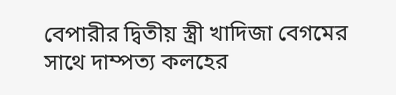বেপারীর দ্বিতীয় স্ত্রী খাদিজা বেগমের সাথে দাম্পত্য কলহের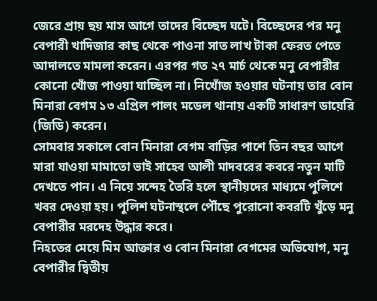জেরে প্রায় ছয় মাস আগে তাদের বিচ্ছেদ ঘটে। বিচ্ছেদের পর মনু বেপারী খাদিজার কাছ থেকে পাওনা সাত লাখ টাকা ফেরত পেতে আদালতে মামলা করেন। এরপর গত ২৭ মার্চ থেকে মনু বেপারীর কোনো খোঁজ পাওয়া যাচ্ছিল না। নিখোঁজ হওয়ার ঘটনায় তার বোন মিনারা বেগম ১৩ এপ্রিল পালং মডেল থানায় একটি সাধারণ ডায়েরি (জিডি) করেন।
সোমবার সকালে বোন মিনারা বেগম বাড়ির পাশে তিন বছর আগে মারা যাওয়া মামাতো ভাই সাহেব আলী মাদবরের কবরে নতুন মাটি দেখতে পান। এ নিয়ে সন্দেহ তৈরি হলে স্থানীয়দের মাধ্যমে পুলিশে খবর দেওয়া হয়। পুলিশ ঘটনাস্থলে পৌঁছে পুরোনো কবরটি খুঁড়ে মনু বেপারীর মরদেহ উদ্ধার করে।
নিহতের মেয়ে মিম আক্তার ও বোন মিনারা বেগমের অভিযোগ, মনু বেপারীর দ্বিতীয়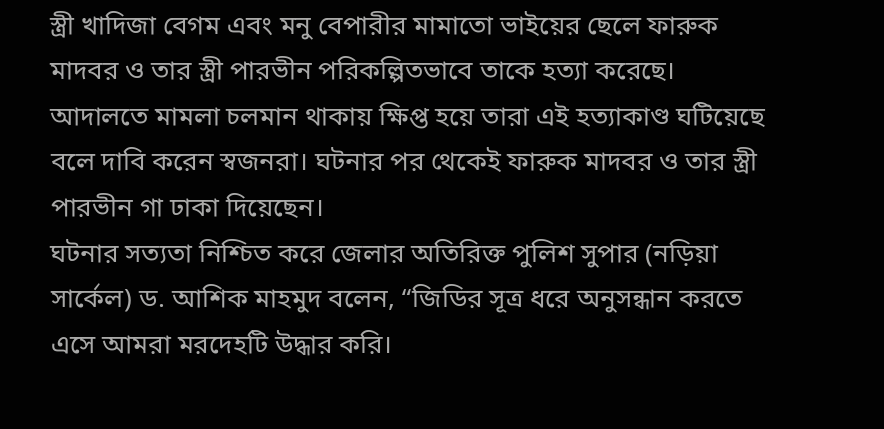স্ত্রী খাদিজা বেগম এবং মনু বেপারীর মামাতো ভাইয়ের ছেলে ফারুক মাদবর ও তার স্ত্রী পারভীন পরিকল্পিতভাবে তাকে হত্যা করেছে। আদালতে মামলা চলমান থাকায় ক্ষিপ্ত হয়ে তারা এই হত্যাকাণ্ড ঘটিয়েছে বলে দাবি করেন স্বজনরা। ঘটনার পর থেকেই ফারুক মাদবর ও তার স্ত্রী পারভীন গা ঢাকা দিয়েছেন।
ঘটনার সত্যতা নিশ্চিত করে জেলার অতিরিক্ত পুলিশ সুপার (নড়িয়া সার্কেল) ড. আশিক মাহমুদ বলেন, “জিডির সূত্র ধরে অনুসন্ধান করতে এসে আমরা মরদেহটি উদ্ধার করি।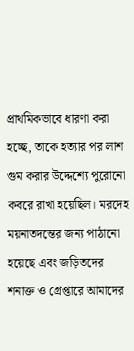প্রাথমিকভাবে ধারণা করা হচ্ছে, তাকে হত্যার পর লাশ গুম করার উদ্দেশ্যে পুরোনো কবরে রাখা হয়েছিল। মরদেহ ময়নাতদন্তের জন্য পাঠানো হয়েছে এবং জড়িতদের শনাক্ত ও গ্রেপ্তারে আমাদের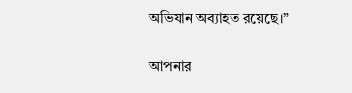অভিযান অব্যাহত রয়েছে।”

আপনার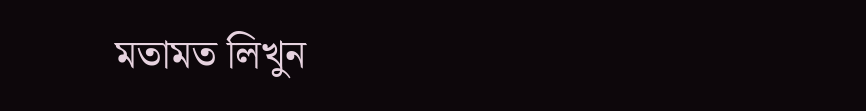মতামত লিখুন